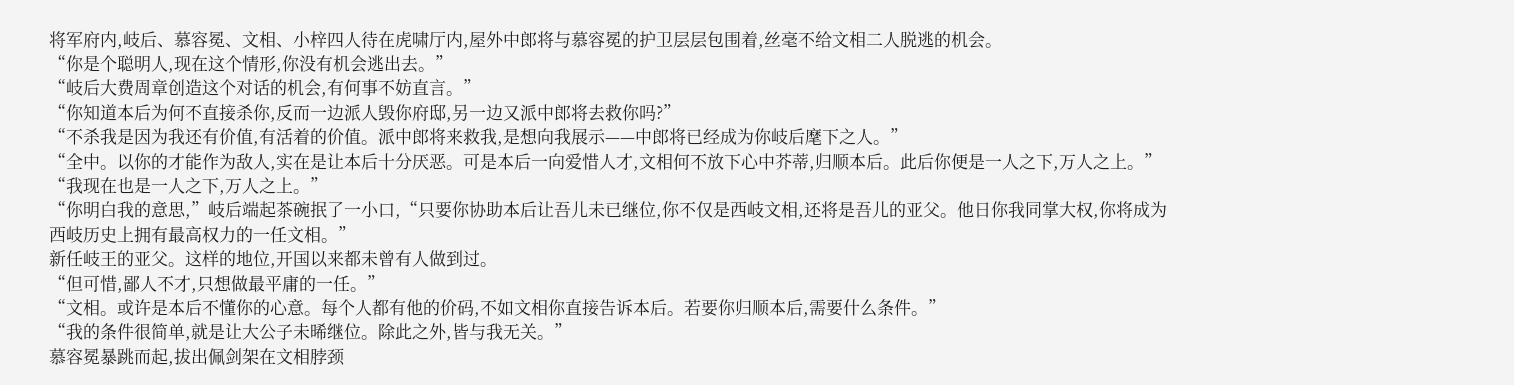将军府内,岐后、慕容冕、文相、小梓四人待在虎啸厅内,屋外中郎将与慕容冕的护卫层层包围着,丝毫不给文相二人脱逃的机会。
“你是个聪明人,现在这个情形,你没有机会逃出去。”
“岐后大费周章创造这个对话的机会,有何事不妨直言。”
“你知道本后为何不直接杀你,反而一边派人毁你府邸,另一边又派中郎将去救你吗?”
“不杀我是因为我还有价值,有活着的价值。派中郎将来救我,是想向我展示——中郎将已经成为你岐后麾下之人。”
“全中。以你的才能作为敌人,实在是让本后十分厌恶。可是本后一向爱惜人才,文相何不放下心中芥蒂,归顺本后。此后你便是一人之下,万人之上。”
“我现在也是一人之下,万人之上。”
“你明白我的意思,”岐后端起茶碗抿了一小口,“只要你协助本后让吾儿未已继位,你不仅是西岐文相,还将是吾儿的亚父。他日你我同掌大权,你将成为西岐历史上拥有最高权力的一任文相。”
新任岐王的亚父。这样的地位,开国以来都未曾有人做到过。
“但可惜,鄙人不才,只想做最平庸的一任。”
“文相。或许是本后不懂你的心意。每个人都有他的价码,不如文相你直接告诉本后。若要你归顺本后,需要什么条件。”
“我的条件很简单,就是让大公子未晞继位。除此之外,皆与我无关。”
慕容冕暴跳而起,拔出佩剑架在文相脖颈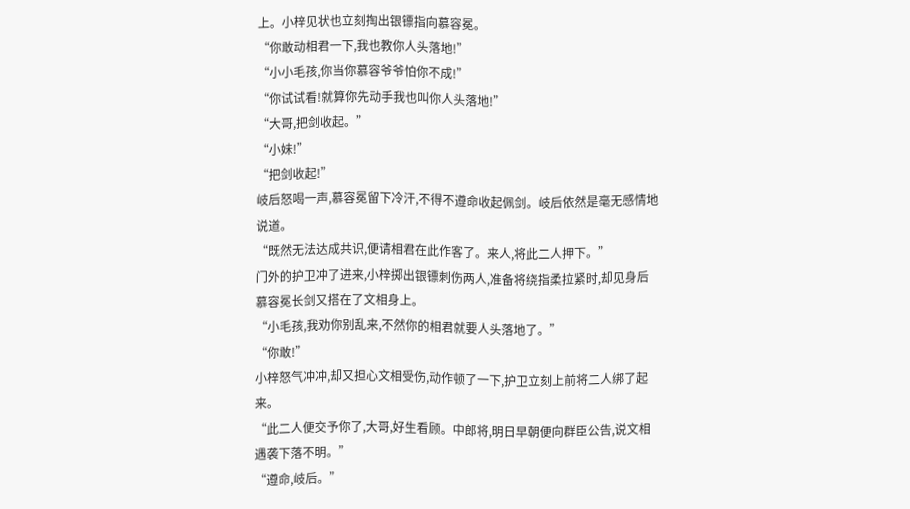上。小梓见状也立刻掏出银镖指向慕容冕。
“你敢动相君一下,我也教你人头落地!”
“小小毛孩,你当你慕容爷爷怕你不成!”
“你试试看!就算你先动手我也叫你人头落地!”
“大哥,把剑收起。”
“小妹!”
“把剑收起!”
岐后怒喝一声,慕容冕留下冷汗,不得不遵命收起佩剑。岐后依然是毫无感情地说道。
“既然无法达成共识,便请相君在此作客了。来人,将此二人押下。”
门外的护卫冲了进来,小梓掷出银镖刺伤两人,准备将绕指柔拉紧时,却见身后慕容冕长剑又搭在了文相身上。
“小毛孩,我劝你别乱来,不然你的相君就要人头落地了。”
“你敢!”
小梓怒气冲冲,却又担心文相受伤,动作顿了一下,护卫立刻上前将二人绑了起来。
“此二人便交予你了,大哥,好生看顾。中郎将,明日早朝便向群臣公告,说文相遇袭下落不明。”
“遵命,岐后。”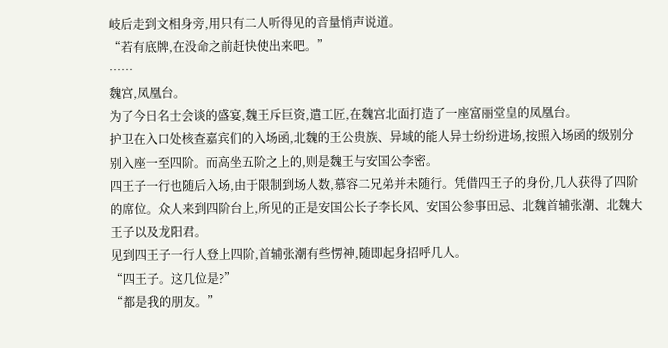岐后走到文相身旁,用只有二人听得见的音量悄声说道。
“若有底牌,在没命之前赶快使出来吧。”
……
魏宫,凤凰台。
为了今日名士会谈的盛宴,魏王斥巨资,遣工匠,在魏宫北面打造了一座富丽堂皇的凤凰台。
护卫在入口处核查嘉宾们的入场函,北魏的王公贵族、异域的能人异士纷纷进场,按照入场函的级别分别入座一至四阶。而高坐五阶之上的,则是魏王与安国公李密。
四王子一行也随后入场,由于限制到场人数,慕容二兄弟并未随行。凭借四王子的身份,几人获得了四阶的席位。众人来到四阶台上,所见的正是安国公长子李长风、安国公参事田忌、北魏首辅张潮、北魏大王子以及龙阳君。
见到四王子一行人登上四阶,首辅张潮有些愣神,随即起身招呼几人。
“四王子。这几位是?”
“都是我的朋友。”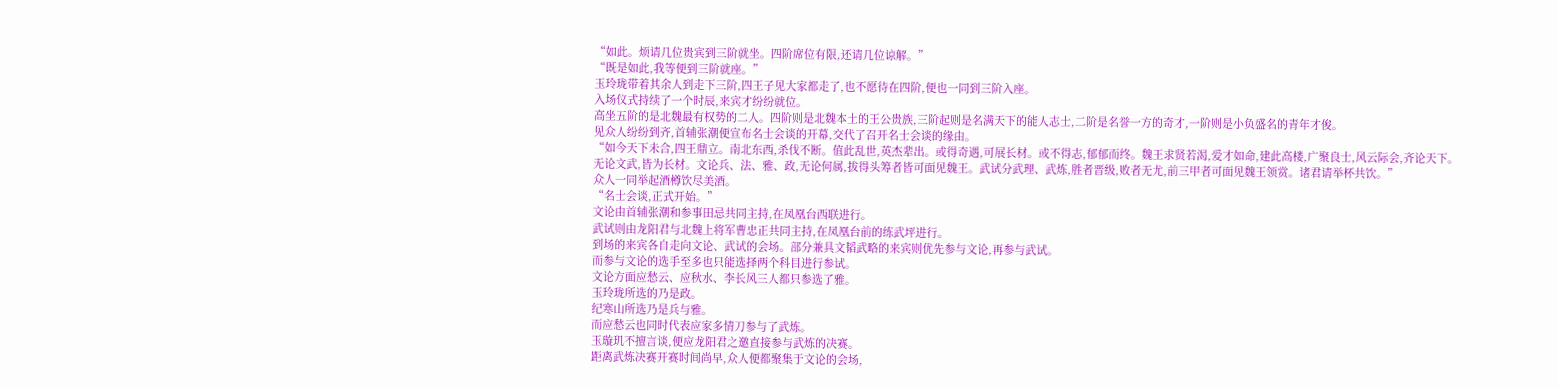“如此。烦请几位贵宾到三阶就坐。四阶席位有限,还请几位谅解。”
“既是如此,我等便到三阶就座。”
玉玲珑带着其余人到走下三阶,四王子见大家都走了,也不愿待在四阶,便也一同到三阶入座。
入场仪式持续了一个时辰,来宾才纷纷就位。
高坐五阶的是北魏最有权势的二人。四阶则是北魏本土的王公贵族,三阶起则是名满天下的能人志士,二阶是名誉一方的奇才,一阶则是小负盛名的青年才俊。
见众人纷纷到齐,首辅张潮便宣布名士会谈的开幕,交代了召开名士会谈的缘由。
“如今天下未合,四王鼎立。南北东西,杀伐不断。值此乱世,英杰辈出。或得奇遇,可展长材。或不得志,郁郁而终。魏王求贤若渴,爱才如命,建此高楼,广聚良士,风云际会,齐论天下。
无论文武,皆为长材。文论兵、法、雅、政,无论何属,拔得头筹者皆可面见魏王。武试分武理、武炼,胜者晋级,败者无尤,前三甲者可面见魏王领赏。诸君请举杯共饮。”
众人一同举起酒樽饮尽美酒。
“名士会谈,正式开始。”
文论由首辅张潮和参事田忌共同主持,在凤凰台西联进行。
武试则由龙阳君与北魏上将军曹忠正共同主持,在凤凰台前的练武坪进行。
到场的来宾各自走向文论、武试的会场。部分兼具文韬武略的来宾则优先参与文论,再参与武试。
而参与文论的选手至多也只能选择两个科目进行参试。
文论方面应愁云、应秋水、李长风三人都只参选了雅。
玉玲珑所选的乃是政。
纪寒山所选乃是兵与雅。
而应愁云也同时代表应家多情刀参与了武炼。
玉璇玑不擅言谈,便应龙阳君之邀直接参与武炼的决赛。
距离武炼决赛开赛时间尚早,众人便都聚集于文论的会场,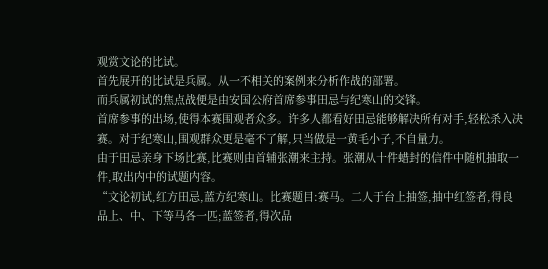观赏文论的比试。
首先展开的比试是兵属。从一不相关的案例来分析作战的部署。
而兵属初试的焦点战便是由安国公府首席参事田忌与纪寒山的交锋。
首席参事的出场,使得本赛围观者众多。许多人都看好田忌能够解决所有对手,轻松杀入决赛。对于纪寒山,围观群众更是毫不了解,只当做是一黄毛小子,不自量力。
由于田忌亲身下场比赛,比赛则由首辅张潮来主持。张潮从十件蜡封的信件中随机抽取一件,取出内中的试题内容。
“文论初试,红方田忌,蓝方纪寒山。比赛题目:赛马。二人于台上抽签,抽中红签者,得良品上、中、下等马各一匹;蓝签者,得次品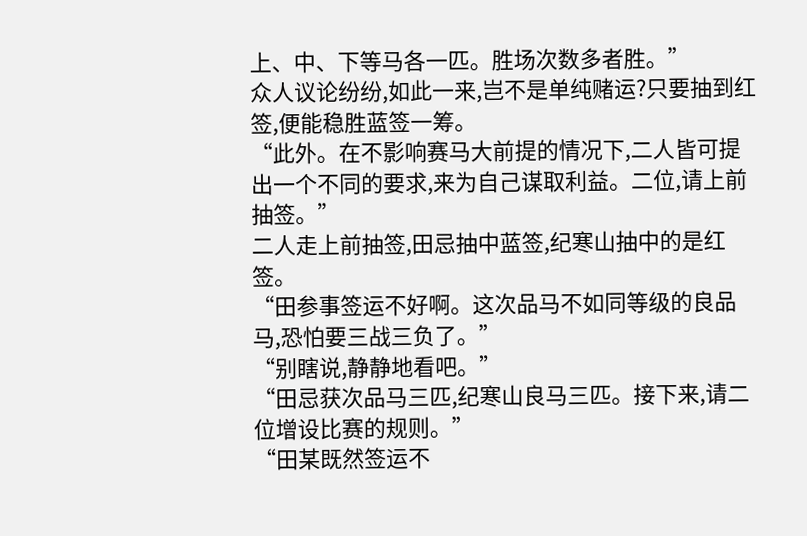上、中、下等马各一匹。胜场次数多者胜。”
众人议论纷纷,如此一来,岂不是单纯赌运?只要抽到红签,便能稳胜蓝签一筹。
“此外。在不影响赛马大前提的情况下,二人皆可提出一个不同的要求,来为自己谋取利益。二位,请上前抽签。”
二人走上前抽签,田忌抽中蓝签,纪寒山抽中的是红签。
“田参事签运不好啊。这次品马不如同等级的良品马,恐怕要三战三负了。”
“别瞎说,静静地看吧。”
“田忌获次品马三匹,纪寒山良马三匹。接下来,请二位增设比赛的规则。”
“田某既然签运不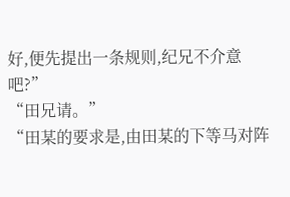好,便先提出一条规则,纪兄不介意吧?”
“田兄请。”
“田某的要求是,由田某的下等马对阵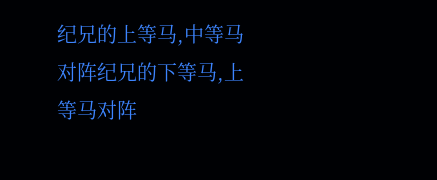纪兄的上等马,中等马对阵纪兄的下等马,上等马对阵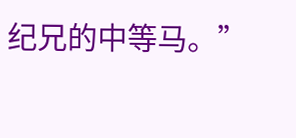纪兄的中等马。”